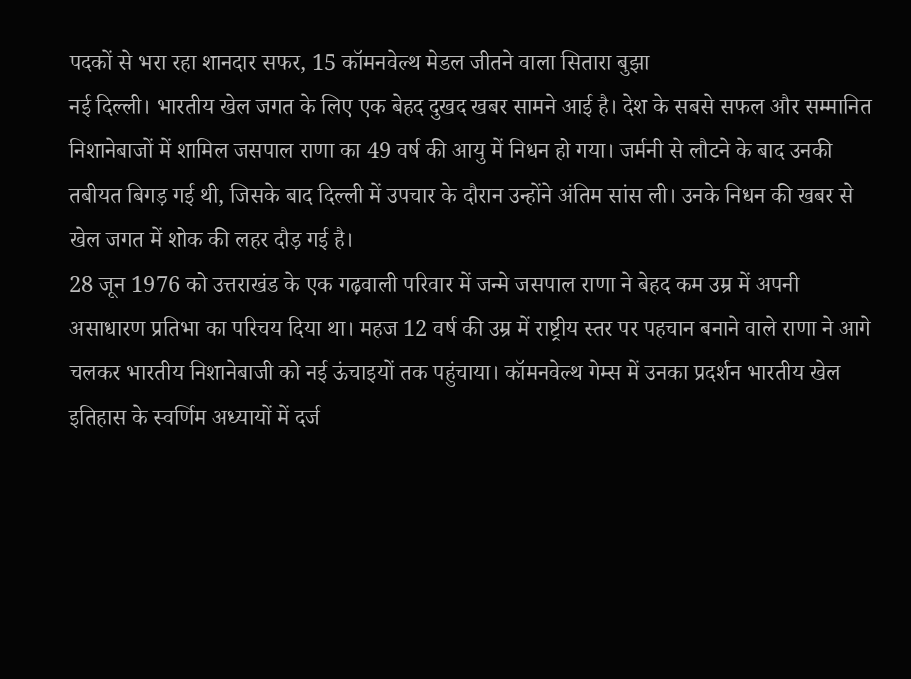पदकों से भरा रहा शानदार सफर, 15 कॉमनवेल्थ मेडल जीतने वाला सितारा बुझा
नई दिल्ली। भारतीय खेल जगत के लिए एक बेहद दुखद खबर सामने आई है। देश के सबसे सफल और सम्मानित निशानेबाजों में शामिल जसपाल राणा का 49 वर्ष की आयु में निधन हो गया। जर्मनी से लौटने के बाद उनकी तबीयत बिगड़ गई थी, जिसके बाद दिल्ली में उपचार के दौरान उन्होंने अंतिम सांस ली। उनके निधन की खबर से खेल जगत में शोक की लहर दौड़ गई है।
28 जून 1976 को उत्तराखंड के एक गढ़वाली परिवार में जन्मे जसपाल राणा ने बेहद कम उम्र में अपनी असाधारण प्रतिभा का परिचय दिया था। महज 12 वर्ष की उम्र में राष्ट्रीय स्तर पर पहचान बनाने वाले राणा ने आगे चलकर भारतीय निशानेबाजी को नई ऊंचाइयों तक पहुंचाया। कॉमनवेल्थ गेम्स में उनका प्रदर्शन भारतीय खेल इतिहास के स्वर्णिम अध्यायों में दर्ज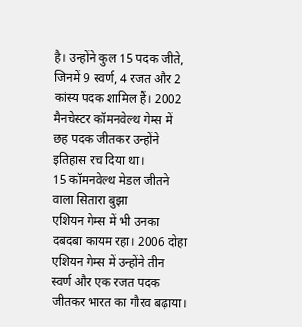है। उन्होंने कुल 15 पदक जीते, जिनमें 9 स्वर्ण, 4 रजत और 2 कांस्य पदक शामिल हैं। 2002 मैनचेस्टर कॉमनवेल्थ गेम्स में छह पदक जीतकर उन्होंने इतिहास रच दिया था।
15 कॉमनवेल्थ मेडल जीतने वाला सितारा बुझा
एशियन गेम्स में भी उनका दबदबा कायम रहा। 2006 दोहा एशियन गेम्स में उन्होंने तीन स्वर्ण और एक रजत पदक जीतकर भारत का गौरव बढ़ाया।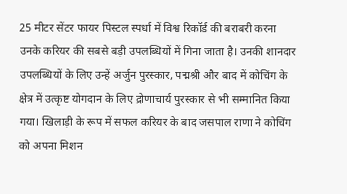25 मीटर सेंटर फायर पिस्टल स्पर्धा में विश्व रिकॉर्ड की बराबरी करना उनके करियर की सबसे बड़ी उपलब्धियों में गिना जाता है। उनकी शानदार उपलब्धियों के लिए उन्हें अर्जुन पुरस्कार, पद्मश्री और बाद में कोचिंग के क्षेत्र में उत्कृष्ट योगदान के लिए द्रोणाचार्य पुरस्कार से भी सम्मानित किया गया। खिलाड़ी के रूप में सफल करियर के बाद जसपाल राणा ने कोचिंग को अपना मिशन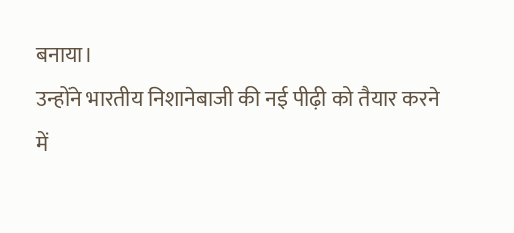बनाया।
उन्होंने भारतीय निशानेबाजी की नई पीढ़ी को तैयार करने में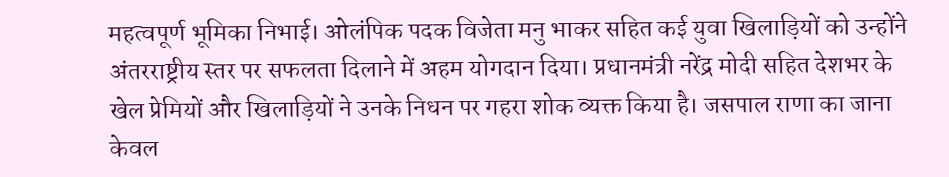महत्वपूर्ण भूमिका निभाई। ओलंपिक पदक विजेता मनु भाकर सहित कई युवा खिलाड़ियों को उन्होंने अंतरराष्ट्रीय स्तर पर सफलता दिलाने में अहम योगदान दिया। प्रधानमंत्री नरेंद्र मोदी सहित देशभर के खेल प्रेमियों और खिलाड़ियों ने उनके निधन पर गहरा शोक व्यक्त किया है। जसपाल राणा का जाना केवल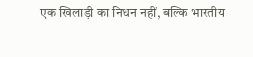एक खिलाड़ी का निधन नहीं, बल्कि भारतीय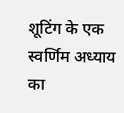शूटिंग के एक स्वर्णिम अध्याय का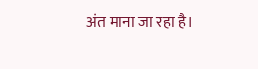अंत माना जा रहा है।